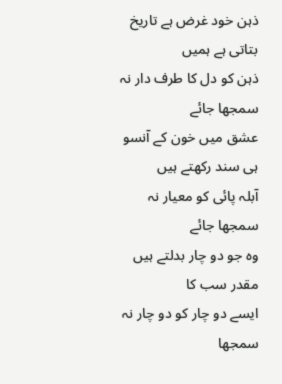ذہن خود غرض ہے تاریخ بتاتی ہے ہمیں
ذہن کو دل کا طرف دار نہ سمجھا جائے
عشق میں خون کے آنسو ہی سند رکھتے ہیں
آبلہ پائی کو معیار نہ سمجھا جائے
وہ جو دو چار بدلتے ہیں مقدر سب کا
ایسے دو چار کو دو چار نہ سمجھا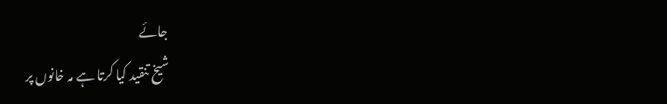جائے
شیخ تنقید کیا کرتا ہے مہ خانوں پر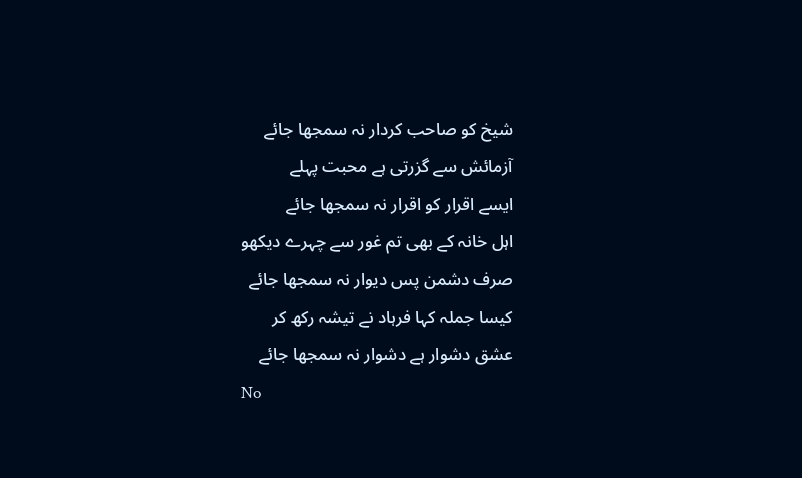شیخ کو صاحب کردار نہ سمجھا جائے
آزمائش سے گزرتی ہے محبت پہلے
ایسے اقرار کو اقرار نہ سمجھا جائے
اہل خانہ کے بھی تم غور سے چہرے دیکھو
صرف دشمن پس دیوار نہ سمجھا جائے
کیسا جملہ کہا فرہاد نے تیشہ رکھ کر
عشق دشوار ہے دشوار نہ سمجھا جائے
No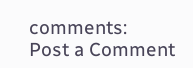comments:
Post a Comment